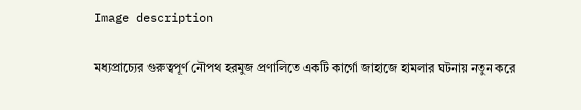Image description

মধ্যপ্রাচ্যের গুরুত্বপূর্ণ নৌপথ হরমুজ প্রণালিতে একটি কার্গো জাহাজে হামলার ঘটনায় নতুন করে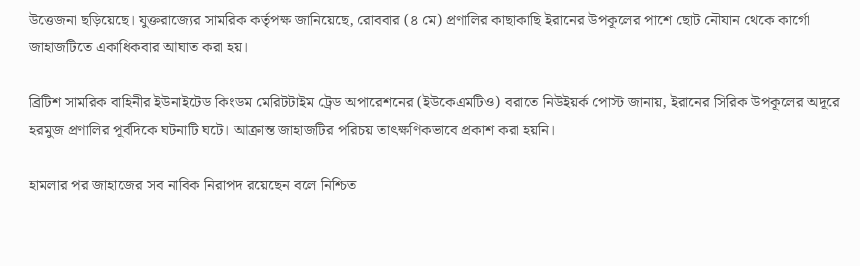উত্তেজনা ছড়িয়েছে। যুক্তরাজ্যের সামরিক কর্তৃপক্ষ জানিয়েছে, রোববার (৪ মে) প্রণালির কাছাকাছি ইরানের উপকূলের পাশে ছোট নৌযান থেকে কার্গো জাহাজটিতে একাধিকবার আঘাত করা হয়।

ব্রিটিশ সামরিক বাহিনীর ইউনাইটেড কিংডম মেরিটটাইম ট্রেড অপারেশনের (ইউকেএমটিও) বরাতে নিউইয়র্ক পোস্ট জানায়, ইরানের সিরিক উপকূলের অদূরে হরমুজ প্রণালির পূর্বদিকে ঘটনাটি ঘটে। আক্রান্ত জাহাজটির পরিচয় তাৎক্ষণিকভাবে প্রকাশ করা হয়নি।

হামলার পর জাহাজের সব নাবিক নিরাপদ রয়েছেন বলে নিশ্চিত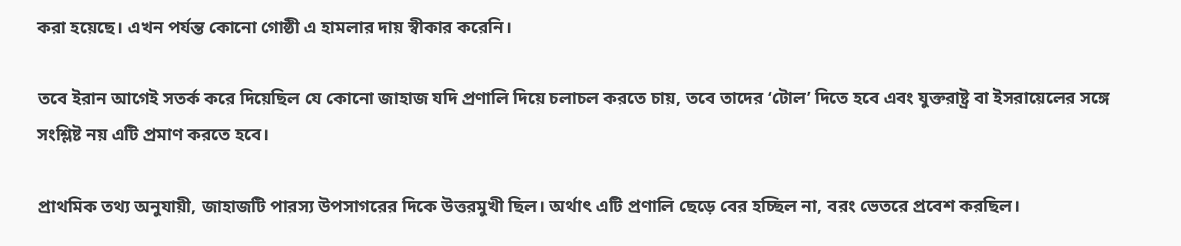করা হয়েছে। এখন পর্যন্ত কোনো গোষ্ঠী এ হামলার দায় স্বীকার করেনি।

তবে ইরান আগেই সতর্ক করে দিয়েছিল যে কোনো জাহাজ যদি প্রণালি দিয়ে চলাচল করতে চায়, তবে তাদের ‘টোল’ দিতে হবে এবং যুক্তরাষ্ট্র বা ইসরায়েলের সঙ্গে সংশ্লিষ্ট নয় এটি প্রমাণ করতে হবে।

প্রাথমিক তথ্য অনুযায়ী, জাহাজটি পারস্য উপসাগরের দিকে উত্তরমুখী ছিল। অর্থাৎ এটি প্রণালি ছেড়ে বের হচ্ছিল না, বরং ভেতরে প্রবেশ করছিল।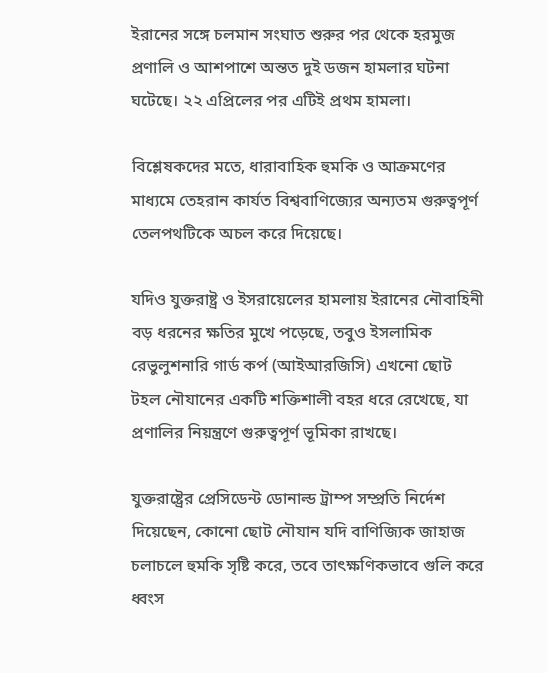ইরানের সঙ্গে চলমান সংঘাত শুরুর পর থেকে হরমুজ প্রণালি ও আশপাশে অন্তত দুই ডজন হামলার ঘটনা ঘটেছে। ২২ এপ্রিলের পর এটিই প্রথম হামলা।

বিশ্লেষকদের মতে, ধারাবাহিক হুমকি ও আক্রমণের মাধ্যমে তেহরান কার্যত বিশ্ববাণিজ্যের অন্যতম গুরুত্বপূর্ণ তেলপথটিকে অচল করে দিয়েছে।

যদিও যুক্তরাষ্ট্র ও ইসরায়েলের হামলায় ইরানের নৌবাহিনী বড় ধরনের ক্ষতির মুখে পড়েছে, তবুও ইসলামিক রেভুলুশনারি গার্ড কর্প (আইআরজিসি) এখনো ছোট টহল নৌযানের একটি শক্তিশালী বহর ধরে রেখেছে, যা প্রণালির নিয়ন্ত্রণে গুরুত্বপূর্ণ ভূমিকা রাখছে।

যুক্তরাষ্ট্রের প্রেসিডেন্ট ডোনাল্ড ট্রাম্প সম্প্রতি নির্দেশ দিয়েছেন, কোনো ছোট নৌযান যদি বাণিজ্যিক জাহাজ চলাচলে হুমকি সৃষ্টি করে, তবে তাৎক্ষণিকভাবে গুলি করে ধ্বংস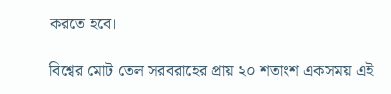করতে হবে।

বিশ্বের মোট তেল সরবরাহের প্রায় ২০ শতাংশ একসময় এই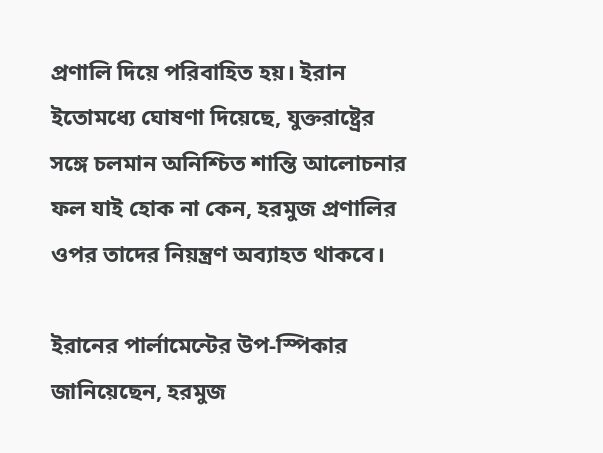প্রণালি দিয়ে পরিবাহিত হয়। ইরান ইতোমধ্যে ঘোষণা দিয়েছে, যুক্তরাষ্ট্রের সঙ্গে চলমান অনিশ্চিত শান্তি আলোচনার ফল যাই হোক না কেন, হরমুজ প্রণালির ওপর তাদের নিয়ন্ত্রণ অব্যাহত থাকবে।

ইরানের পার্লামেন্টের উপ-স্পিকার জানিয়েছেন, হরমুজ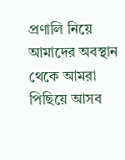প্রণালি নিয়ে আমাদের অবস্থান থেকে আমরা পিছিয়ে আসব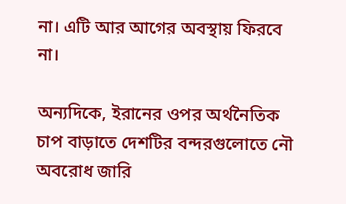না। এটি আর আগের অবস্থায় ফিরবে না।

অন্যদিকে, ইরানের ওপর অর্থনৈতিক চাপ বাড়াতে দেশটির বন্দরগুলোতে নৌ অবরোধ জারি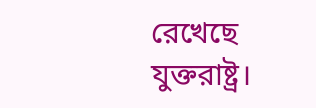রেখেছে যুক্তরাষ্ট্র।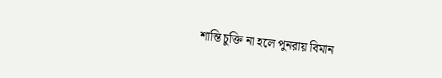শান্তি চুক্তি না হলে পুনরায় বিমান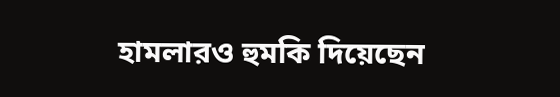হামলারও হুমকি দিয়েছেন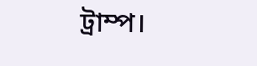ট্রাম্প।